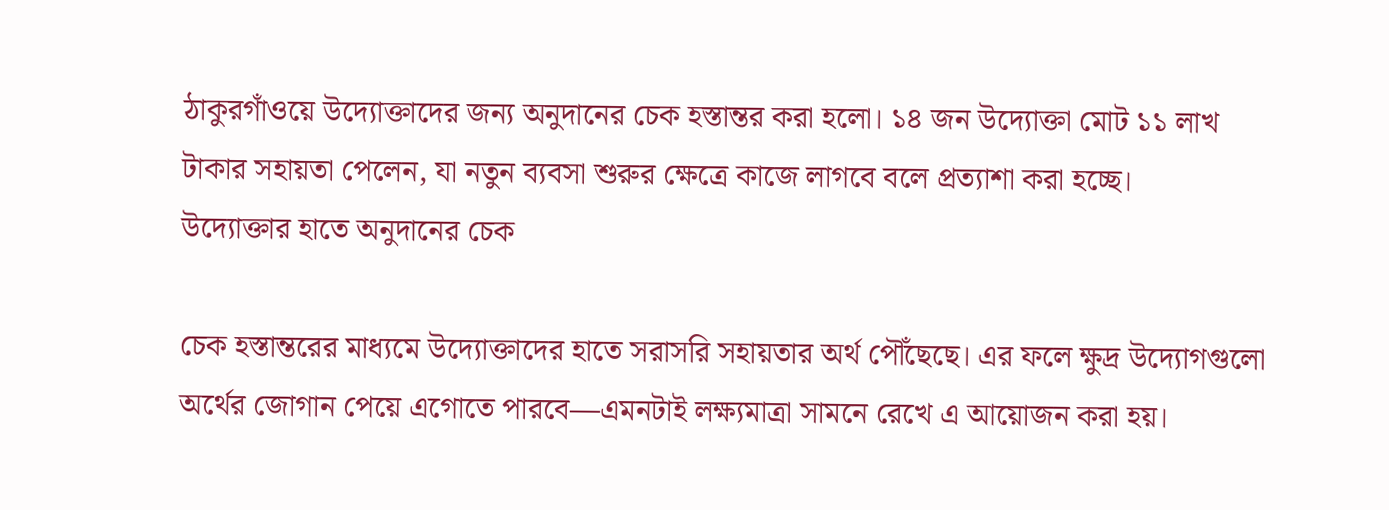ঠাকুরগাঁওয়ে উদ্যোক্তাদের জন্য অনুদানের চেক হস্তান্তর করা হলো। ১৪ জন উদ্যোক্তা মোট ১১ লাখ টাকার সহায়তা পেলেন, যা নতুন ব্যবসা শুরুর ক্ষেত্রে কাজে লাগবে বলে প্রত্যাশা করা হচ্ছে।
উদ্যোক্তার হাতে অনুদানের চেক

চেক হস্তান্তরের মাধ্যমে উদ্যোক্তাদের হাতে সরাসরি সহায়তার অর্থ পৌঁছেছে। এর ফলে ক্ষুদ্র উদ্যোগগুলো অর্থের জোগান পেয়ে এগোতে পারবে—এমনটাই লক্ষ্যমাত্রা সামনে রেখে এ আয়োজন করা হয়।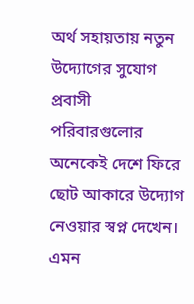অর্থ সহায়তায় নতুন উদ্যোগের সুযোগ
প্রবাসী পরিবারগুলোর অনেকেই দেশে ফিরে ছোট আকারে উদ্যোগ নেওয়ার স্বপ্ন দেখেন। এমন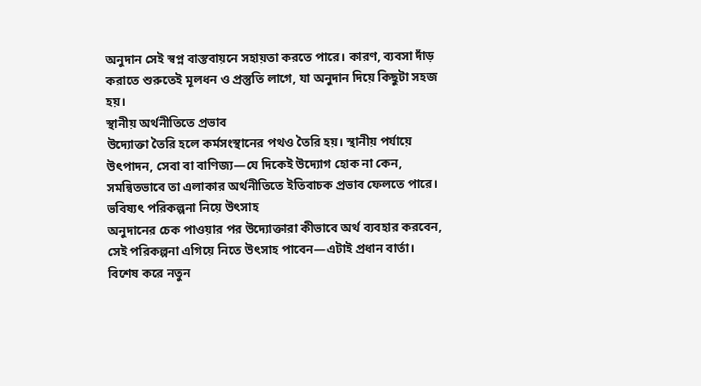অনুদান সেই স্বপ্ন বাস্তবায়নে সহায়তা করতে পারে। কারণ, ব্যবসা দাঁড় করাতে শুরুতেই মূলধন ও প্রস্তুতি লাগে, যা অনুদান দিয়ে কিছুটা সহজ হয়।
স্থানীয় অর্থনীতিতে প্রভাব
উদ্যোক্তা তৈরি হলে কর্মসংস্থানের পথও তৈরি হয়। স্থানীয় পর্যায়ে উৎপাদন, সেবা বা বাণিজ্য—যে দিকেই উদ্যোগ হোক না কেন, সমন্বিতভাবে তা এলাকার অর্থনীতিতে ইতিবাচক প্রভাব ফেলতে পারে।
ভবিষ্যৎ পরিকল্পনা নিয়ে উৎসাহ
অনুদানের চেক পাওয়ার পর উদ্যোক্তারা কীভাবে অর্থ ব্যবহার করবেন, সেই পরিকল্পনা এগিয়ে নিতে উৎসাহ পাবেন—এটাই প্রধান বার্তা। বিশেষ করে নতুন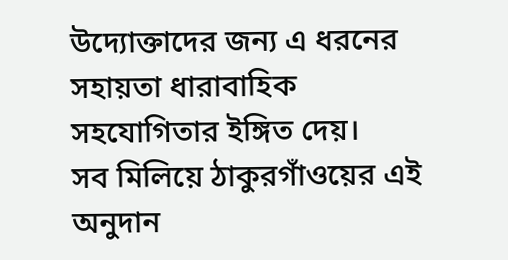উদ্যোক্তাদের জন্য এ ধরনের সহায়তা ধারাবাহিক সহযোগিতার ইঙ্গিত দেয়।
সব মিলিয়ে ঠাকুরগাঁওয়ের এই অনুদান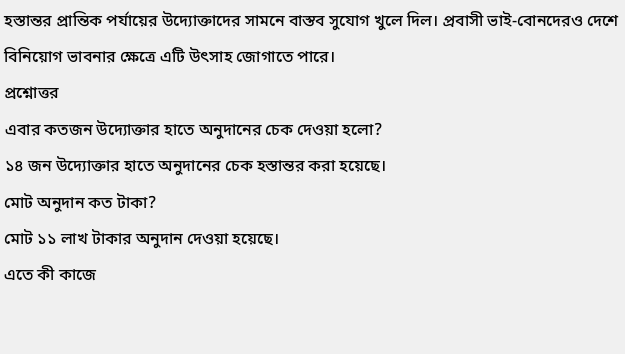হস্তান্তর প্রান্তিক পর্যায়ের উদ্যোক্তাদের সামনে বাস্তব সুযোগ খুলে দিল। প্রবাসী ভাই-বোনদেরও দেশে বিনিয়োগ ভাবনার ক্ষেত্রে এটি উৎসাহ জোগাতে পারে।
প্রশ্নোত্তর
এবার কতজন উদ্যোক্তার হাতে অনুদানের চেক দেওয়া হলো?
১৪ জন উদ্যোক্তার হাতে অনুদানের চেক হস্তান্তর করা হয়েছে।
মোট অনুদান কত টাকা?
মোট ১১ লাখ টাকার অনুদান দেওয়া হয়েছে।
এতে কী কাজে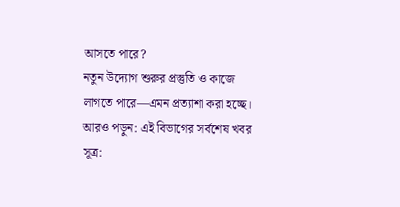আসতে পারে?
নতুন উদ্যোগ শুরুর প্রস্তুতি ও কাজে লাগতে পারে—এমন প্রত্যাশা করা হচ্ছে।
আরও পড়ুন: এই বিভাগের সর্বশেষ খবর
সূত্র: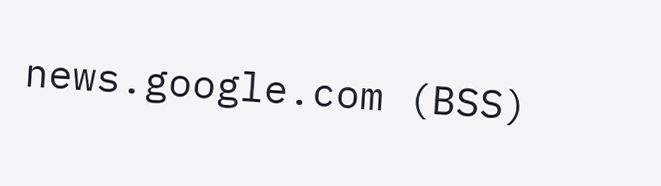news.google.com (BSS)